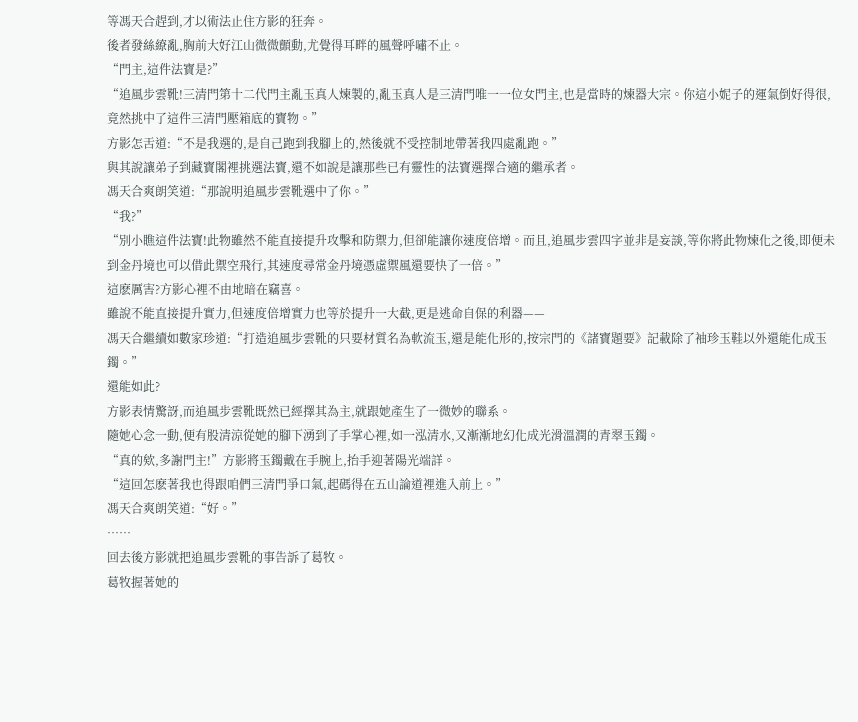等馮天合趕到,才以術法止住方影的狂奔。
後者發絲繚亂,胸前大好江山微微顫動,尤覺得耳畔的風聲呼嘯不止。
“門主,這件法寶是?”
“追風步雲靴!三清門第十二代門主亂玉真人煉製的,亂玉真人是三清門唯一一位女門主,也是當時的煉器大宗。你這小妮子的運氣倒好得很,竟然挑中了這件三清門壓箱底的寶物。”
方影怎舌道:“不是我選的,是自己跑到我腳上的,然後就不受控制地帶著我四處亂跑。”
與其說讓弟子到藏寶閣裡挑選法寶,還不如說是讓那些已有靈性的法寶選擇合適的繼承者。
馮天合爽朗笑道:“那說明追風步雲靴選中了你。”
“我?”
“別小瞧這件法寶!此物雖然不能直接提升攻擊和防禦力,但卻能讓你速度倍增。而且,追風步雲四字並非是妄談,等你將此物煉化之後,即便未到金丹境也可以借此禦空飛行,其速度尋常金丹境憑虛禦風還要快了一倍。”
這麽厲害?方影心裡不由地暗在竊喜。
雖說不能直接提升實力,但速度倍增實力也等於提升一大截,更是逃命自保的利器——
馮天合繼續如數家珍道:“打造追風步雲靴的只要材質名為軟流玉,還是能化形的,按宗門的《諸寶題要》記載除了袖珍玉鞋以外還能化成玉鐲。”
還能如此?
方影表情驚訝,而追風步雲靴既然已經擇其為主,就跟她產生了一微妙的聯系。
隨她心念一動,便有股清涼從她的腳下湧到了手掌心裡,如一泓清水,又漸漸地幻化成光滑溫潤的青翠玉鐲。
“真的欸,多謝門主!”方影將玉鐲戴在手腕上,抬手迎著陽光端詳。
“這回怎麽著我也得跟咱們三清門爭口氣,起碼得在五山論道裡進入前上。”
馮天合爽朗笑道:“好。”
……
回去後方影就把追風步雲靴的事告訴了葛牧。
葛牧握著她的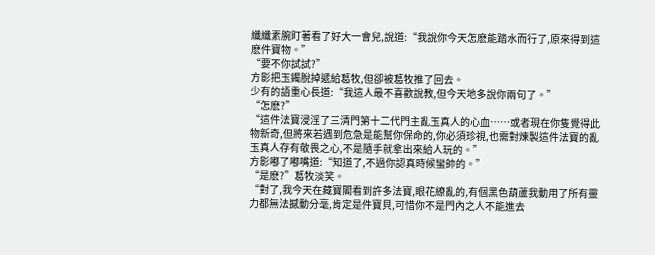纖纖素腕盯著看了好大一會兒,說道:“我說你今天怎麽能踏水而行了,原來得到這麽件寶物。”
“要不你試試?”
方影把玉鐲脫掉遞給葛牧,但卻被葛牧推了回去。
少有的語重心長道:“我這人最不喜歡說教,但今天地多說你兩句了。”
“怎麽?”
“這件法寶浸淫了三清門第十二代門主亂玉真人的心血……或者現在你隻覺得此物新奇,但將來若遇到危急是能幫你保命的,你必須珍視,也需對煉製這件法寶的亂玉真人存有敬畏之心,不是隨手就拿出來給人玩的。”
方影嘟了嘟嘴道:“知道了,不過你認真時候蠻帥的。”
“是麽?”葛牧淡笑。
“對了,我今天在藏寶閣看到許多法寶,眼花繚亂的,有個黑色葫蘆我動用了所有靈力都無法撼動分毫,肯定是件寶貝,可惜你不是門內之人不能進去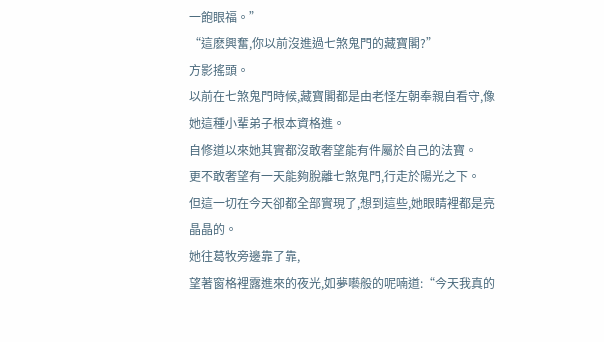一飽眼福。”
“這麽興奮,你以前沒進過七煞鬼門的藏寶閣?”
方影搖頭。
以前在七煞鬼門時候,藏寶閣都是由老怪左朝奉親自看守,像她這種小輩弟子根本資格進。
自修道以來她其實都沒敢奢望能有件屬於自己的法寶。
更不敢奢望有一天能夠脫離七煞鬼門,行走於陽光之下。
但這一切在今天卻都全部實現了,想到這些,她眼睛裡都是亮晶晶的。
她往葛牧旁邊靠了靠,
望著窗格裡露進來的夜光,如夢囈般的呢喃道:“今天我真的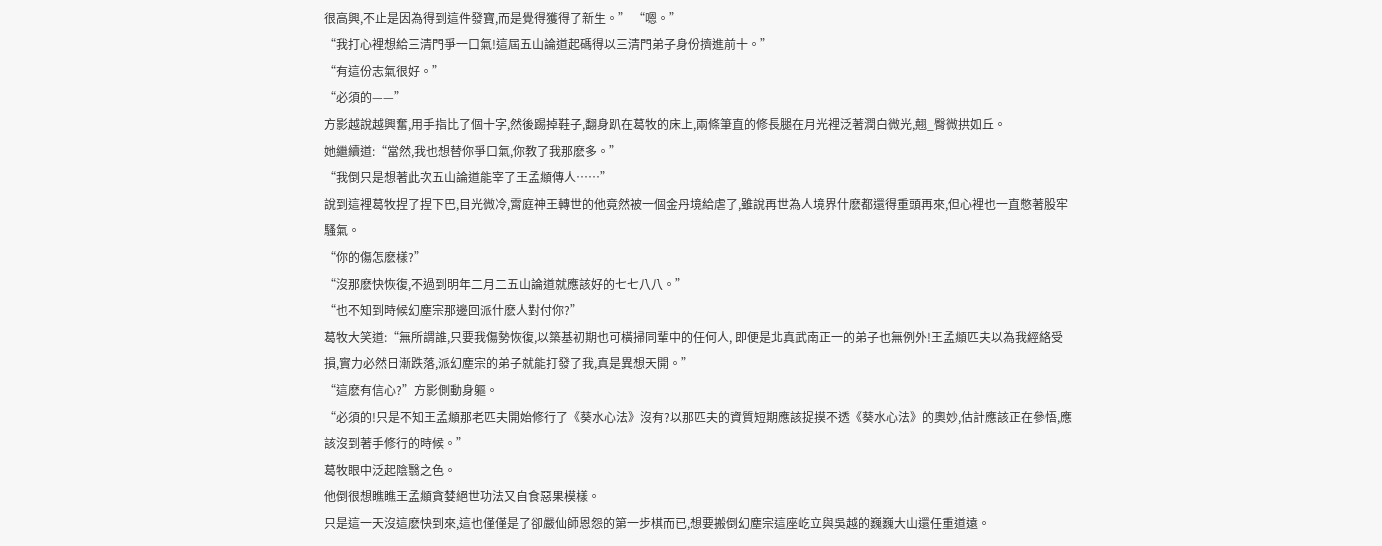很高興,不止是因為得到這件發寶,而是覺得獲得了新生。” “嗯。”
“我打心裡想給三清門爭一口氣!這屆五山論道起碼得以三清門弟子身份擠進前十。”
“有這份志氣很好。”
“必須的——”
方影越說越興奮,用手指比了個十字,然後踢掉鞋子,翻身趴在葛牧的床上,兩條筆直的修長腿在月光裡泛著潤白微光,翹_臀微拱如丘。
她繼續道:“當然,我也想替你爭口氣,你教了我那麽多。”
“我倒只是想著此次五山論道能宰了王孟頫傳人……”
說到這裡葛牧捏了捏下巴,目光微冷,霄庭神王轉世的他竟然被一個金丹境給虐了,雖說再世為人境界什麽都還得重頭再來,但心裡也一直憋著股牢騷氣。
“你的傷怎麽樣?”
“沒那麽快恢復,不過到明年二月二五山論道就應該好的七七八八。”
“也不知到時候幻塵宗那邊回派什麽人對付你?”
葛牧大笑道:“無所謂誰,只要我傷勢恢復,以築基初期也可橫掃同輩中的任何人, 即便是北真武南正一的弟子也無例外!王孟頫匹夫以為我經絡受損,實力必然日漸跌落,派幻塵宗的弟子就能打發了我,真是異想天開。”
“這麽有信心?”方影側動身軀。
“必須的!只是不知王孟頫那老匹夫開始修行了《葵水心法》沒有?以那匹夫的資質短期應該捉摸不透《葵水心法》的奧妙,估計應該正在參悟,應該沒到著手修行的時候。”
葛牧眼中泛起陰翳之色。
他倒很想瞧瞧王孟頫貪婪絕世功法又自食惡果模樣。
只是這一天沒這麽快到來,這也僅僅是了卻嚴仙師恩怨的第一步棋而已,想要搬倒幻塵宗這座屹立與吳越的巍巍大山還任重道遠。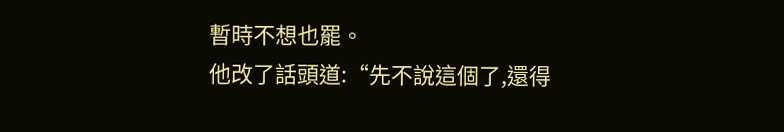暫時不想也罷。
他改了話頭道:“先不說這個了,還得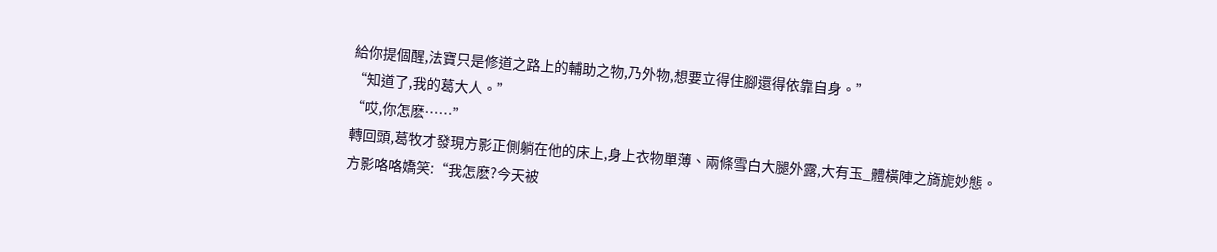給你提個醒,法寶只是修道之路上的輔助之物,乃外物,想要立得住腳還得依靠自身。”
“知道了,我的葛大人。”
“哎,你怎麽……”
轉回頭,葛牧才發現方影正側躺在他的床上,身上衣物單薄、兩條雪白大腿外露,大有玉_體橫陣之旖旎妙態。
方影咯咯嬌笑:“我怎麽?今天被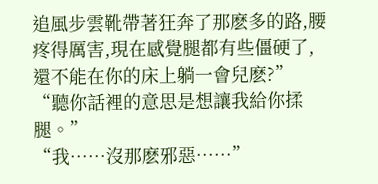追風步雲靴帶著狂奔了那麽多的路,腰疼得厲害,現在感覺腿都有些僵硬了,還不能在你的床上躺一會兒麽?”
“聽你話裡的意思是想讓我給你揉腿。”
“我……沒那麽邪惡……”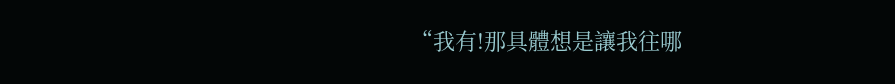“我有!那具體想是讓我往哪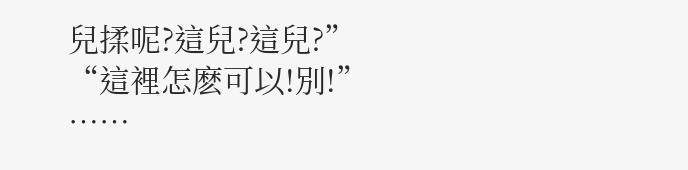兒揉呢?這兒?這兒?”
“這裡怎麽可以!別!”
……